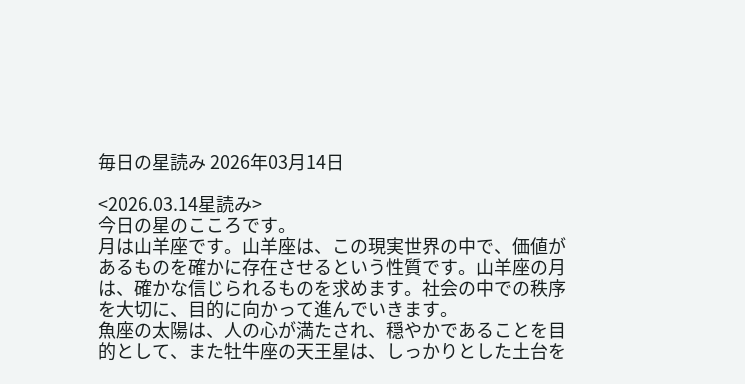毎日の星読み 2026年03月14日

<2026.03.14星読み>
今日の星のこころです。
月は山羊座です。山羊座は、この現実世界の中で、価値があるものを確かに存在させるという性質です。山羊座の月は、確かな信じられるものを求めます。社会の中での秩序を大切に、目的に向かって進んでいきます。
魚座の太陽は、人の心が満たされ、穏やかであることを目的として、また牡牛座の天王星は、しっかりとした土台を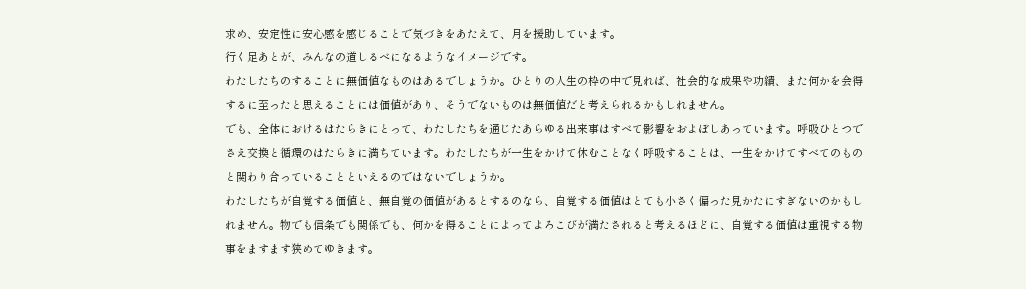求め、安定性に安心感を感じることで気づきをあたえて、月を援助しています。
行く足あとが、みんなの道しるべになるようなイメージです。
わたしたちのすることに無価値なものはあるでしょうか。ひとりの人生の枠の中で見れば、社会的な成果や功績、また何かを会得するに至ったと思えることには価値があり、そうでないものは無価値だと考えられるかもしれません。
でも、全体におけるはたらきにとって、わたしたちを通じたあらゆる出来事はすべて影響をおよぼしあっています。呼吸ひとつでさえ交換と循環のはたらきに満ちています。わたしたちが一生をかけて休むことなく呼吸することは、一生をかけてすべてのものと関わり合っていることといえるのではないでしょうか。
わたしたちが自覚する価値と、無自覚の価値があるとするのなら、自覚する価値はとても小さく偏った見かたにすぎないのかもしれません。物でも信条でも関係でも、何かを得ることによってよろこびが満たされると考えるほどに、自覚する価値は重視する物事をますます狭めてゆきます。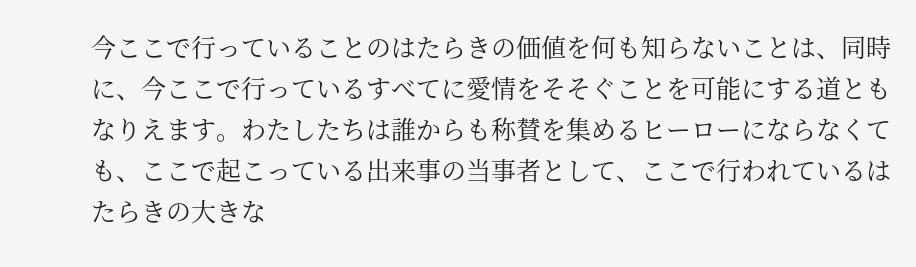今ここで行っていることのはたらきの価値を何も知らないことは、同時に、今ここで行っているすべてに愛情をそそぐことを可能にする道ともなりえます。わたしたちは誰からも称賛を集めるヒーローにならなくても、ここで起こっている出来事の当事者として、ここで行われているはたらきの大きな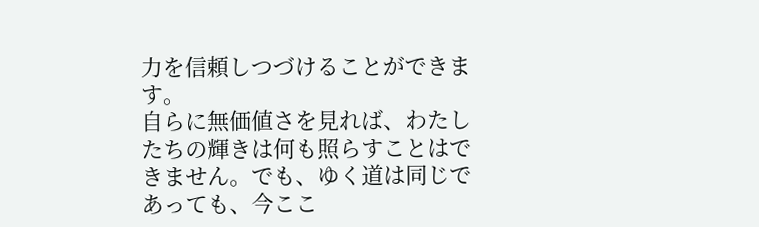力を信頼しつづけることができます。
自らに無価値さを見れば、わたしたちの輝きは何も照らすことはできません。でも、ゆく道は同じであっても、今ここ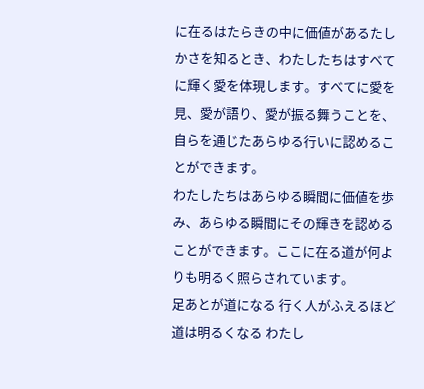に在るはたらきの中に価値があるたしかさを知るとき、わたしたちはすべてに輝く愛を体現します。すべてに愛を見、愛が語り、愛が振る舞うことを、自らを通じたあらゆる行いに認めることができます。
わたしたちはあらゆる瞬間に価値を歩み、あらゆる瞬間にその輝きを認めることができます。ここに在る道が何よりも明るく照らされています。
足あとが道になる 行く人がふえるほど 道は明るくなる わたし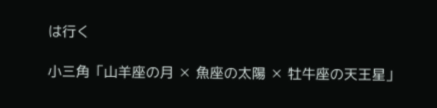は行く

小三角「山羊座の月 ✕ 魚座の太陽 ✕ 牡牛座の天王星」